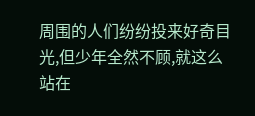周围的人们纷纷投来好奇目光,但少年全然不顾,就这么站在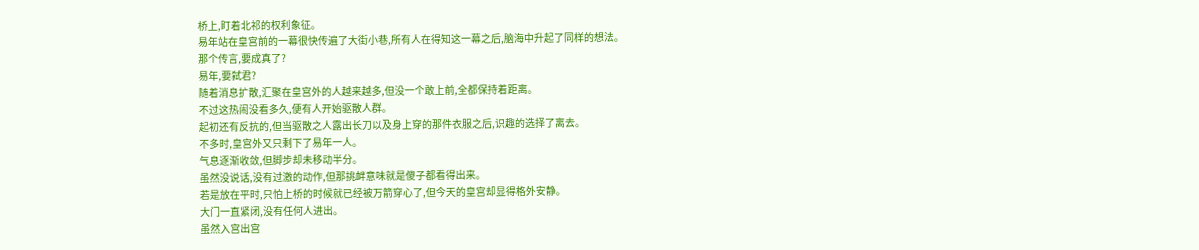桥上,盯着北祁的权利象征。
易年站在皇宫前的一幕很快传遍了大街小巷,所有人在得知这一幕之后,脑海中升起了同样的想法。
那个传言,要成真了?
易年,要弑君?
随着消息扩散,汇聚在皇宫外的人越来越多,但没一个敢上前,全都保持着距离。
不过这热闹没看多久,便有人开始驱散人群。
起初还有反抗的,但当驱散之人露出长刀以及身上穿的那件衣服之后,识趣的选择了离去。
不多时,皇宫外又只剩下了易年一人。
气息逐渐收敛,但脚步却未移动半分。
虽然没说话,没有过激的动作,但那挑衅意味就是傻子都看得出来。
若是放在平时,只怕上桥的时候就已经被万箭穿心了,但今天的皇宫却显得格外安静。
大门一直紧闭,没有任何人进出。
虽然入宫出宫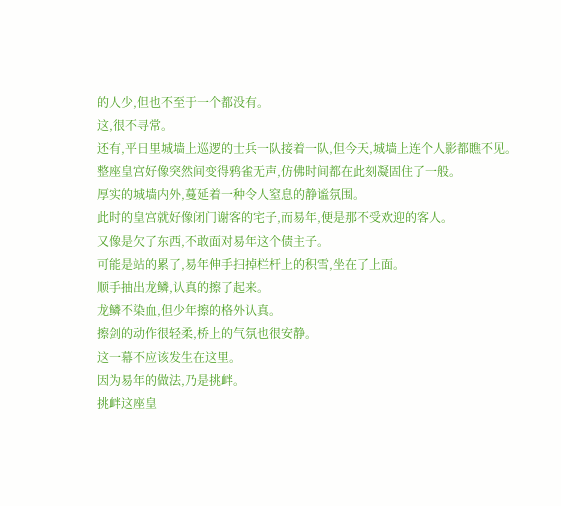的人少,但也不至于一个都没有。
这,很不寻常。
还有,平日里城墙上巡逻的士兵一队接着一队,但今天,城墙上连个人影都瞧不见。
整座皇宫好像突然间变得鸦雀无声,仿佛时间都在此刻凝固住了一般。
厚实的城墙内外,蔓延着一种令人窒息的静谧氛围。
此时的皇宫就好像闭门谢客的宅子,而易年,便是那不受欢迎的客人。
又像是欠了东西,不敢面对易年这个债主子。
可能是站的累了,易年伸手扫掉栏杆上的积雪,坐在了上面。
顺手抽出龙鳞,认真的擦了起来。
龙鳞不染血,但少年擦的格外认真。
擦剑的动作很轻柔,桥上的气氛也很安静。
这一幕不应该发生在这里。
因为易年的做法,乃是挑衅。
挑衅这座皇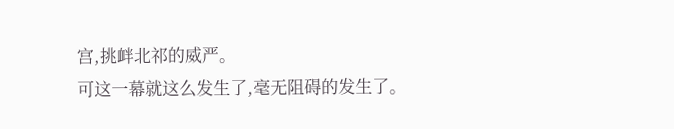宫,挑衅北祁的威严。
可这一幕就这么发生了,毫无阻碍的发生了。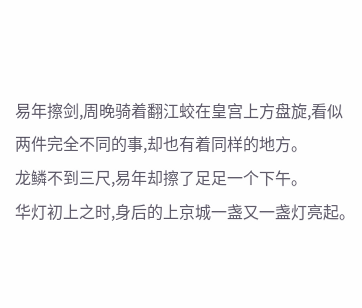易年擦剑,周晚骑着翻江蛟在皇宫上方盘旋,看似两件完全不同的事,却也有着同样的地方。
龙鳞不到三尺,易年却擦了足足一个下午。
华灯初上之时,身后的上京城一盏又一盏灯亮起。